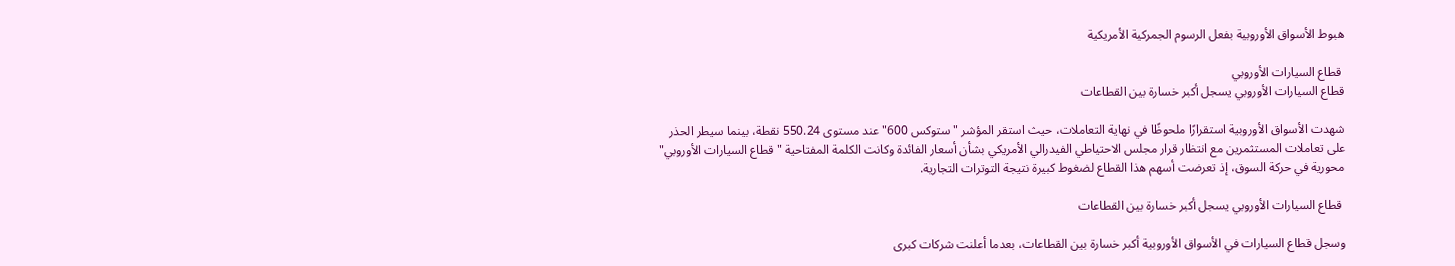هبوط الأسواق الأوروبية بفعل الرسوم الجمركية الأمريكية

 قطاع السيارات الأوروبي
قطاع السيارات الأوروبي يسجل أكبر خسارة بين القطاعات

شهدت الأسواق الأوروبية استقرارًا ملحوظًا في نهاية التعاملات، حيث استقر المؤشر "ستوكس 600" عند مستوى 550.24 نقطة، بينما سيطر الحذر على تعاملات المستثمرين مع انتظار قرار مجلس الاحتياطي الفيدرالي الأمريكي بشأن أسعار الفائدة وكانت الكلمة المفتاحية "قطاع السيارات الأوروبي" محورية في حركة السوق، إذ تعرضت أسهم هذا القطاع لضغوط كبيرة نتيجة التوترات التجارية.

 قطاع السيارات الأوروبي يسجل أكبر خسارة بين القطاعات

وسجل قطاع السيارات في الأسواق الأوروبية أكبر خسارة بين القطاعات، بعدما أعلنت شركات كبرى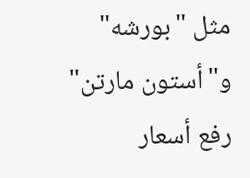مثل "بورشه" و"أستون مارتن" رفع أسعار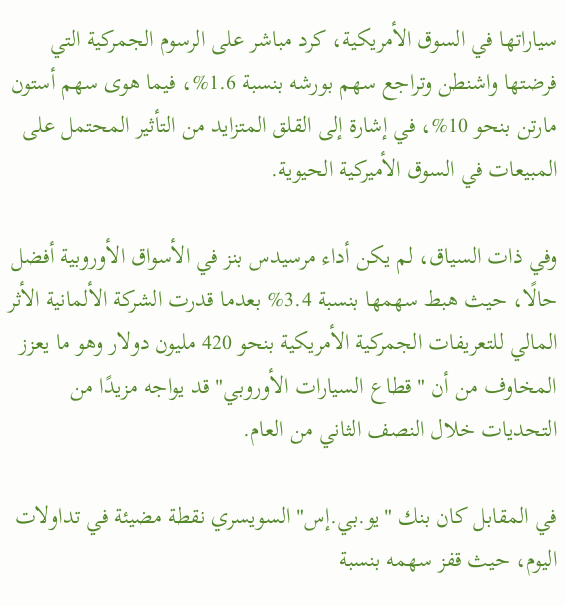سياراتها في السوق الأمريكية، كرد مباشر على الرسوم الجمركية التي فرضتها واشنطن وتراجع سهم بورشه بنسبة 1.6%، فيما هوى سهم أستون مارتن بنحو 10%، في إشارة إلى القلق المتزايد من التأثير المحتمل على المبيعات في السوق الأميركية الحيوية.

وفي ذات السياق، لم يكن أداء مرسيدس بنز في الأسواق الأوروبية أفضل حالًا، حيث هبط سهمها بنسبة 3.4% بعدما قدرت الشركة الألمانية الأثر المالي للتعريفات الجمركية الأمريكية بنحو 420 مليون دولار وهو ما يعزز المخاوف من أن "قطاع السيارات الأوروبي" قد يواجه مزيدًا من التحديات خلال النصف الثاني من العام.

في المقابل كان بنك "يو.بي.إس" السويسري نقطة مضيئة في تداولات اليوم، حيث قفز سهمه بنسبة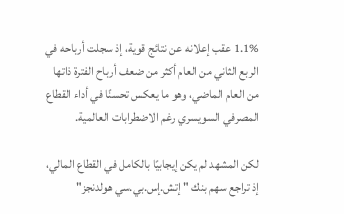1.1% عقب إعلانه عن نتائج قوية، إذ سجلت أرباحه في الربع الثاني من العام أكثر من ضعف أرباح الفترة ذاتها من العام الماضي، وهو ما يعكس تحسنًا في أداء القطاع المصرفي السويسري رغم الاضطرابات العالمية.

لكن المشهد لم يكن إيجابيًا بالكامل في القطاع المالي، إذ تراجع سهم بنك "إتش.إس.بي.سي هولدنجز"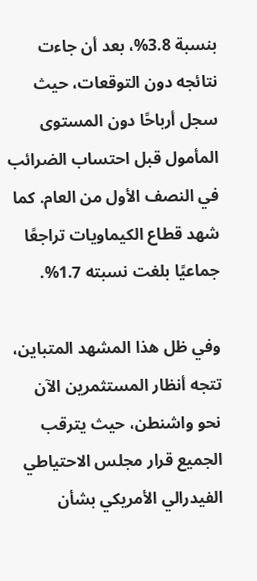بنسبة 3.8%، بعد أن جاءت نتائجه دون التوقعات، حيث سجل أرباحًا دون المستوى المأمول قبل احتساب الضرائب في النصف الأول من العام. كما شهد قطاع الكيماويات تراجعًا جماعيًا بلغت نسبته 1.7%.

وفي ظل هذا المشهد المتباين، تتجه أنظار المستثمرين الآن نحو واشنطن، حيث يترقب الجميع قرار مجلس الاحتياطي الفيدرالي الأمريكي بشأن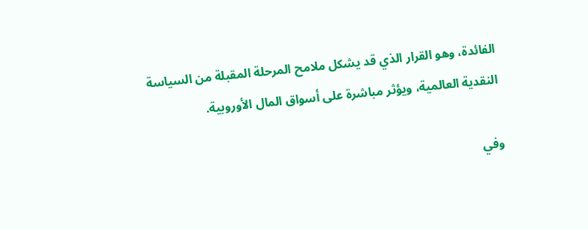الفائدة، وهو القرار الذي قد يشكل ملامح المرحلة المقبلة من السياسة النقدية العالمية، ويؤثر مباشرة على أسواق المال الأوروبية.

وفي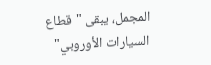المجمل، يبقى "قطاع السيارات الأوروبي"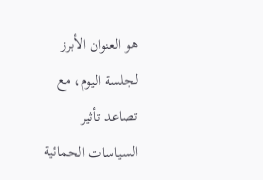هو العنوان الأبرز لجلسة اليوم، مع تصاعد تأثير السياسات الحمائية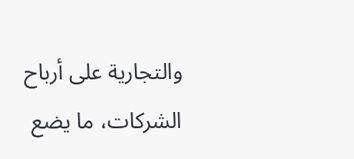والتجارية على أرباح الشركات، ما يضع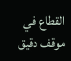القطاع في موقف دقيق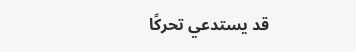قد يستدعي تحركًا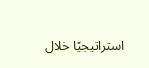استراتيجيًا خلال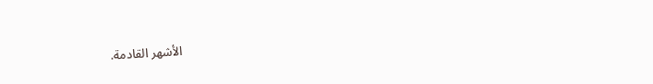الأشهر القادمة.